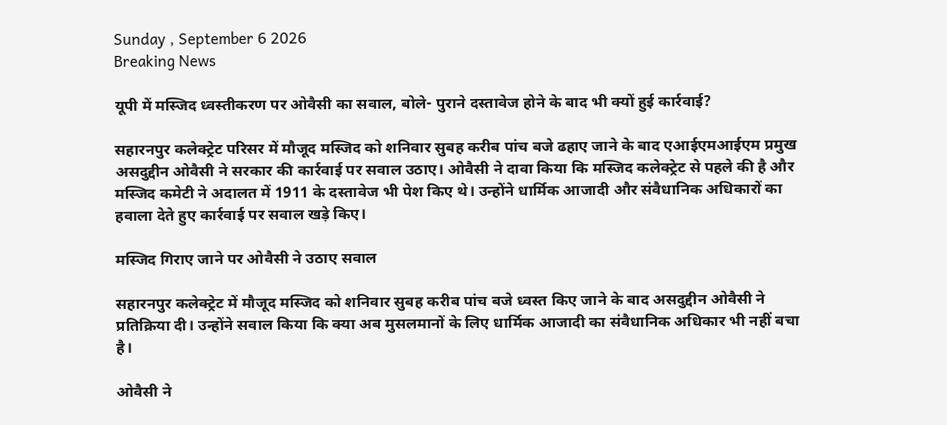Sunday , September 6 2026
Breaking News

यूपी में मस्जिद ध्वस्तीकरण पर ओवैसी का सवाल, बोले- पुराने दस्तावेज होने के बाद भी क्यों हुई कार्रवाई?

सहारनपुर कलेक्ट्रेट परिसर में मौजूद मस्जिद को शनिवार सुबह करीब पांच बजे ढहाए जाने के बाद एआईएमआईएम प्रमुख असदुद्दीन ओवैसी ने सरकार की कार्रवाई पर सवाल उठाए। ओवैसी ने दावा किया कि मस्जिद कलेक्ट्रेट से पहले की है और मस्जिद कमेटी ने अदालत में 1911 के दस्तावेज भी पेश किए थे। उन्होंने धार्मिक आजादी और संवैधानिक अधिकारों का हवाला देते हुए कार्रवाई पर सवाल खड़े किए।

मस्जिद गिराए जाने पर ओवैसी ने उठाए सवाल

सहारनपुर कलेक्ट्रेट में मौजूद मस्जिद को शनिवार सुबह करीब पांच बजे ध्वस्त किए जाने के बाद असदुद्दीन ओवैसी ने प्रतिक्रिया दी। उन्होंने सवाल किया कि क्या अब मुसलमानों के लिए धार्मिक आजादी का संवैधानिक अधिकार भी नहीं बचा है।

ओवैसी ने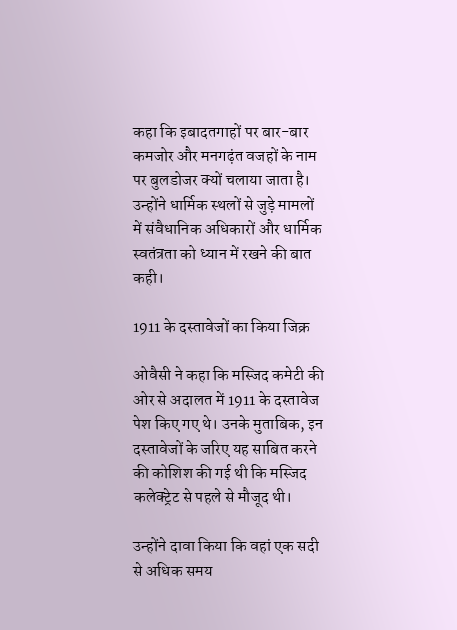कहा कि इबादतगाहों पर बार-बार कमजोर और मनगढ़ंत वजहों के नाम पर बुलडोजर क्यों चलाया जाता है। उन्होंने धार्मिक स्थलों से जुड़े मामलों में संवैधानिक अधिकारों और धार्मिक स्वतंत्रता को ध्यान में रखने की बात कही।

1911 के दस्तावेजों का किया जिक्र

ओवैसी ने कहा कि मस्जिद कमेटी की ओर से अदालत में 1911 के दस्तावेज पेश किए गए थे। उनके मुताबिक, इन दस्तावेजों के जरिए यह साबित करने की कोशिश की गई थी कि मस्जिद कलेक्ट्रेट से पहले से मौजूद थी।

उन्होंने दावा किया कि वहां एक सदी से अधिक समय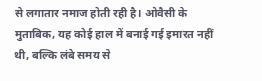से लगातार नमाज होती रही है। ओवैसी के मुताबिक, यह कोई हाल में बनाई गई इमारत नहीं थी, बल्कि लंबे समय से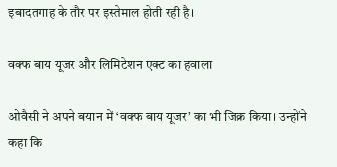इबादतगाह के तौर पर इस्तेमाल होती रही है।

वक्फ बाय यूजर और लिमिटेशन एक्ट का हवाला

ओवैसी ने अपने बयान में ‘वक्फ बाय यूजर’ का भी जिक्र किया। उन्होंने कहा कि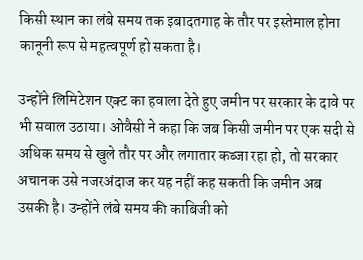किसी स्थान का लंबे समय तक इबादतगाह के तौर पर इस्तेमाल होना कानूनी रूप से महत्वपूर्ण हो सकता है।

उन्होंने लिमिटेशन एक्ट का हवाला देते हुए जमीन पर सरकार के दावे पर भी सवाल उठाया। ओवैसी ने कहा कि जब किसी जमीन पर एक सदी से अधिक समय से खुले तौर पर और लगातार कब्जा रहा हो, तो सरकार अचानक उसे नजरअंदाज कर यह नहीं कह सकती कि जमीन अब उसकी है। उन्होंने लंबे समय की काबिजी को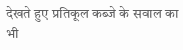देखते हुए प्रतिकूल कब्जे के सवाल का भी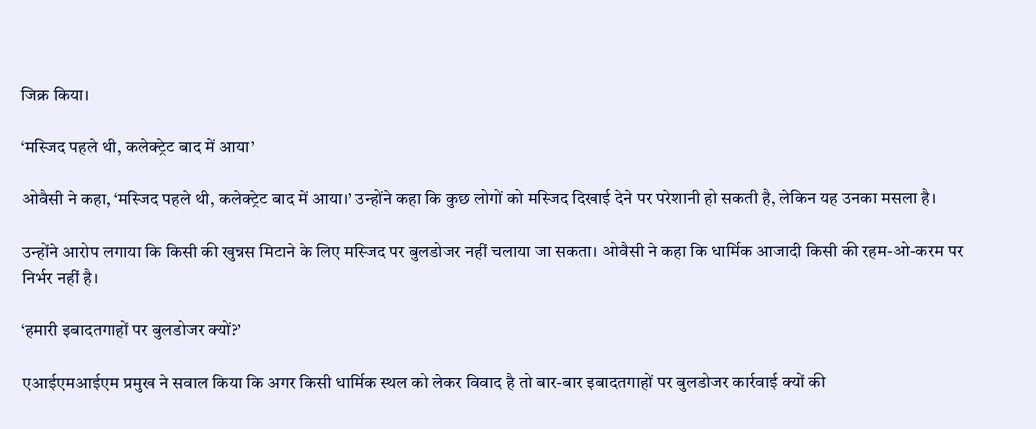जिक्र किया।

‘मस्जिद पहले थी, कलेक्ट्रेट बाद में आया’

ओवैसी ने कहा, ‘मस्जिद पहले थी, कलेक्ट्रेट बाद में आया।’ उन्होंने कहा कि कुछ लोगों को मस्जिद दिखाई देने पर परेशानी हो सकती है, लेकिन यह उनका मसला है।

उन्होंने आरोप लगाया कि किसी की खुन्नस मिटाने के लिए मस्जिद पर बुलडोजर नहीं चलाया जा सकता। ओवैसी ने कहा कि धार्मिक आजादी किसी की रहम-ओ-करम पर निर्भर नहीं है।

‘हमारी इबादतगाहों पर बुलडोजर क्यों?’

एआईएमआईएम प्रमुख ने सवाल किया कि अगर किसी धार्मिक स्थल को लेकर विवाद है तो बार-बार इबादतगाहों पर बुलडोजर कार्रवाई क्यों की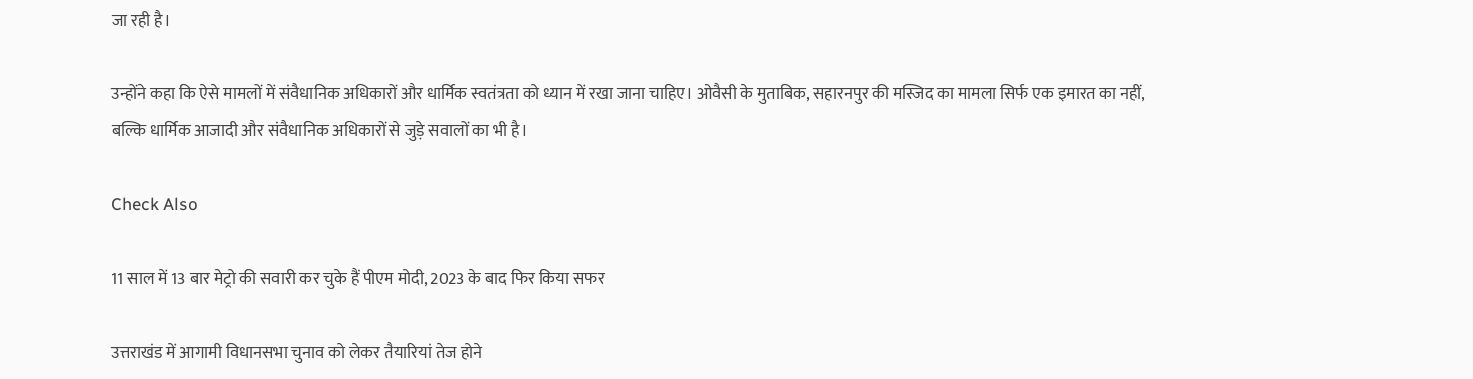जा रही है।

उन्होंने कहा कि ऐसे मामलों में संवैधानिक अधिकारों और धार्मिक स्वतंत्रता को ध्यान में रखा जाना चाहिए। ओवैसी के मुताबिक, सहारनपुर की मस्जिद का मामला सिर्फ एक इमारत का नहीं, बल्कि धार्मिक आजादी और संवैधानिक अधिकारों से जुड़े सवालों का भी है।

Check Also

11 साल में 13 बार मेट्रो की सवारी कर चुके हैं पीएम मोदी, 2023 के बाद फिर किया सफर

उत्तराखंड में आगामी विधानसभा चुनाव को लेकर तैयारियां तेज होने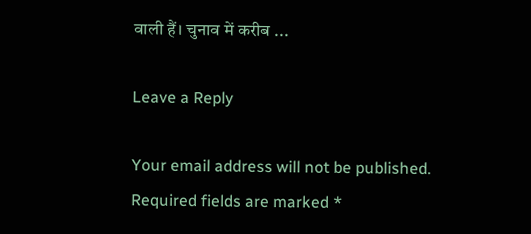वाली हैं। चुनाव में करीब ...

Leave a Reply

Your email address will not be published. Required fields are marked *